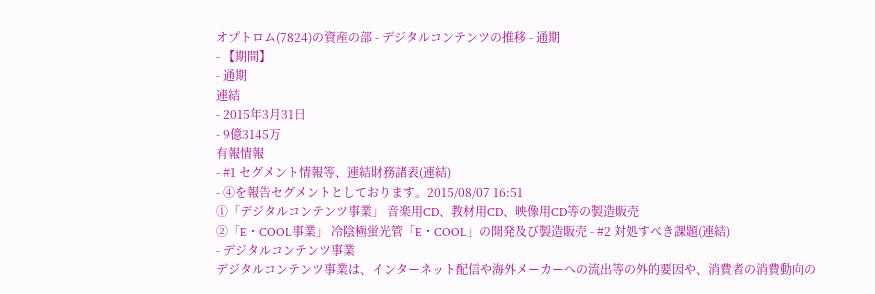オプトロム(7824)の資産の部 - デジタルコンテンツの推移 - 通期
- 【期間】
- 通期
連結
- 2015年3月31日
- 9億3145万
有報情報
- #1 セグメント情報等、連結財務諸表(連結)
- ④を報告セグメントとしております。2015/08/07 16:51
①「デジタルコンテンツ事業」 音楽用CD、教材用CD、映像用CD等の製造販売
②「E・COOL事業」 冷陰極蛍光管「E・COOL」の開発及び製造販売 - #2 対処すべき課題(連結)
- デジタルコンテンツ事業
デジタルコンテンツ事業は、インターネット配信や海外メーカーへの流出等の外的要因や、消費者の消費動向の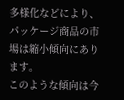多様化などにより、パッケージ商品の市場は縮小傾向にあります。
このような傾向は今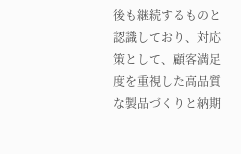後も継続するものと認識しており、対応策として、顧客満足度を重視した高品質な製品づくりと納期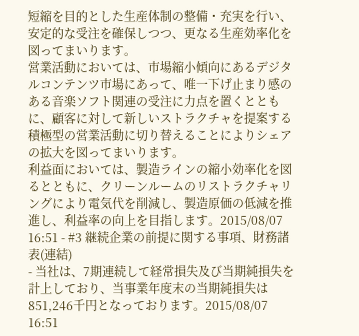短縮を目的とした生産体制の整備・充実を行い、安定的な受注を確保しつつ、更なる生産効率化を図ってまいります。
営業活動においては、市場縮小傾向にあるデジタルコンテンツ市場にあって、唯一下げ止まり感のある音楽ソフト関連の受注に力点を置くとともに、顧客に対して新しいストラクチャを提案する積極型の営業活動に切り替えることによりシェアの拡大を図ってまいります。
利益面においては、製造ラインの縮小効率化を図るとともに、クリーンルームのリストラクチャリングにより電気代を削減し、製造原価の低減を推進し、利益率の向上を目指します。2015/08/07 16:51 - #3 継続企業の前提に関する事項、財務諸表(連結)
- 当社は、7期連続して経常損失及び当期純損失を計上しており、当事業年度末の当期純損失は851,246千円となっております。2015/08/07 16:51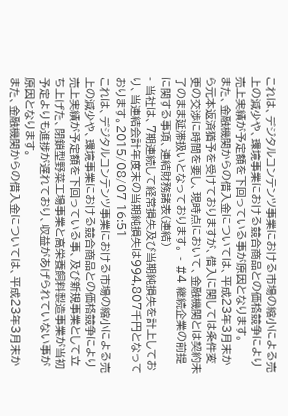これは、デジタルコンテンツ事業における市場の縮小による売上の減少や、環境事業における競合商品との価格競争により売上実績が予定額を下回っている事が原因となります。
また、金融機関からの借入金については、平成23年3月末から元本返済猶予を受けておりますが、借入に関しては条件変更の交渉に時間を要し、現時点において、金融機関とは契約未了のまま延滞扱いとなっております。 - #4 継続企業の前提に関する事項、連結財務諸表(連結)
- 当社は、7期連続して経常損失及び当期純損失を計上しており、当連結会計年度末の当期純損失は994,807千円となっております。2015/08/07 16:51
これは、デジタルコンテンツ事業における市場の縮小による売上の減少や、環境事業における競合商品との価格競争により売上実績が予定額を下回っている事、及び新規事業として立ち上げた、閉鎖型野菜工場事業と高栄養飼料製造事業が当初予定よりも進捗が遅れており、収益があげられていない事が原因となります。
また、金融機関からの借入金については、平成23年3月末か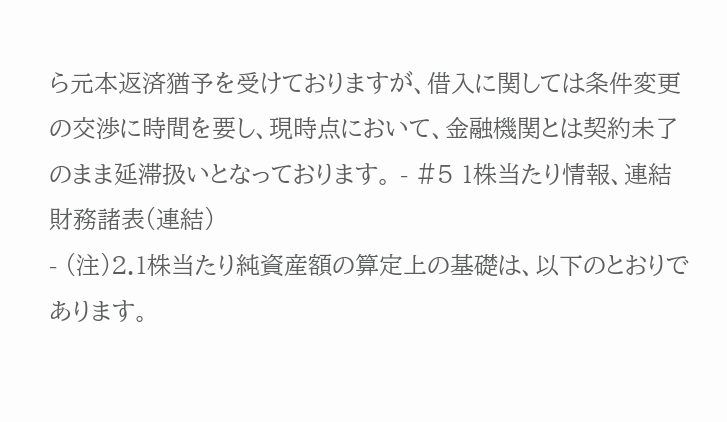ら元本返済猶予を受けておりますが、借入に関しては条件変更の交渉に時間を要し、現時点において、金融機関とは契約未了のまま延滞扱いとなっております。 - #5 1株当たり情報、連結財務諸表(連結)
- (注)2.1株当たり純資産額の算定上の基礎は、以下のとおりであります。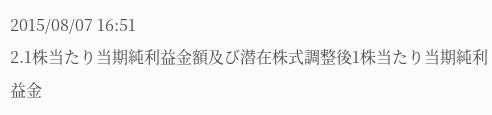2015/08/07 16:51
2.1株当たり当期純利益金額及び潜在株式調整後1株当たり当期純利益金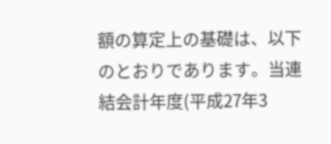額の算定上の基礎は、以下のとおりであります。当連結会計年度(平成27年3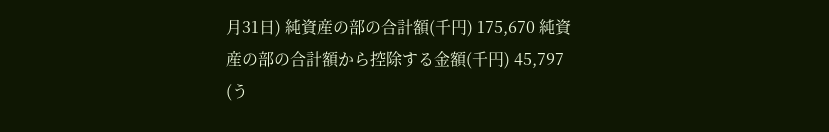月31日) 純資産の部の合計額(千円) 175,670 純資産の部の合計額から控除する金額(千円) 45,797 (う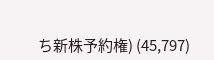ち新株予約権) (45,797)